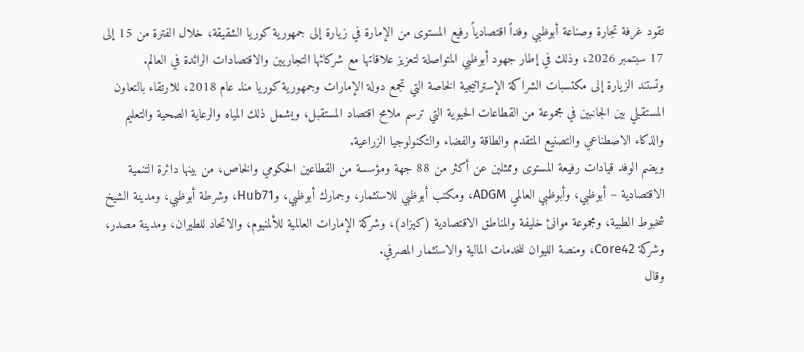تقود غرفة تجارة وصناعة أبوظبي وفداً اقتصادياً رفيع المستوى من الإمارة في زيارة إلى جمهورية كوريا الشقيقة، خلال الفترة من 15 إلى 17 سبتمبر 2026، وذلك في إطار جهود أبوظبي المتواصلة لتعزيز علاقاتها مع شركائها التجاريين والاقتصادات الرائدة في العالم.
وتستند الزيارة إلى مكتسبات الشراكة الإستراتيجية الخاصة التي تجمع دولة الإمارات وجمهورية كوريا منذ عام 2018، للارتقاء بالتعاون المستقبلي بين الجانبين في مجموعة من القطاعات الحيوية التي ترسم ملامح اقتصاد المستقبل، ويشمل ذلك المياه والرعاية الصحية والتعليم والذكاء الاصطناعي والتصنيع المتقدم والطاقة والفضاء والتكنولوجيا الزراعية.
ويضم الوفد قيادات رفيعة المستوى وممثلين عن أكثر من 88 جهة ومؤسسة من القطاعين الحكومي والخاص، من بينها دائرة التنمية الاقتصادية – أبوظبي، وأبوظبي العالمي ADGM، ومكتب أبوظبي للاستثمار، وجمارك أبوظبي، وHub71، وشرطة أبوظبي، ومدينة الشيخ شخبوط الطبية، ومجموعة موانئ خليفة والمناطق الاقتصادية (كيزاد)، وشركة الإمارات العالمية للألمنيوم، والاتحاد للطيران، ومدينة مصدر، وشركة Core42، ومنصة الليوان للخدمات المالية والاستثمار المصرفي.
وقال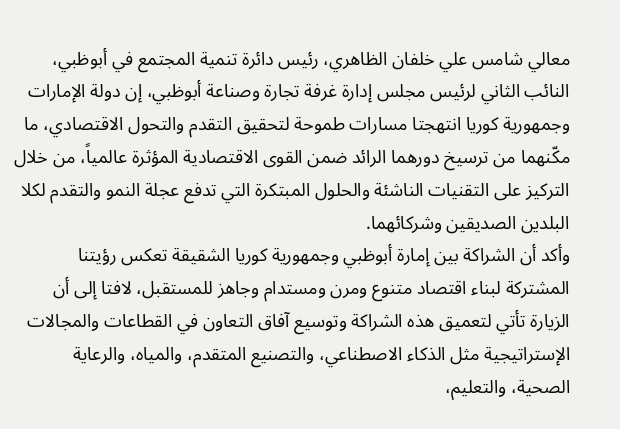معالي شامس علي خلفان الظاهري، رئيس دائرة تنمية المجتمع في أبوظبي، النائب الثاني لرئيس مجلس إدارة غرفة تجارة وصناعة أبوظبي، إن دولة الإمارات وجمهورية كوريا انتهجتا مسارات طموحة لتحقيق التقدم والتحول الاقتصادي، ما مكّنهما من ترسيخ دورهما الرائد ضمن القوى الاقتصادية المؤثرة عالمياً، من خلال التركيز على التقنيات الناشئة والحلول المبتكرة التي تدفع عجلة النمو والتقدم لكلا البلدين الصديقين وشركائهما.
وأكد أن الشراكة بين إمارة أبوظبي وجمهورية كوريا الشقيقة تعكس رؤيتنا المشتركة لبناء اقتصاد متنوع ومرن ومستدام وجاهز للمستقبل، لافتا إلى أن الزيارة تأتي لتعميق هذه الشراكة وتوسيع آفاق التعاون في القطاعات والمجالات الإستراتيجية مثل الذكاء الاصطناعي، والتصنيع المتقدم، والمياه، والرعاية الصحية، والتعليم،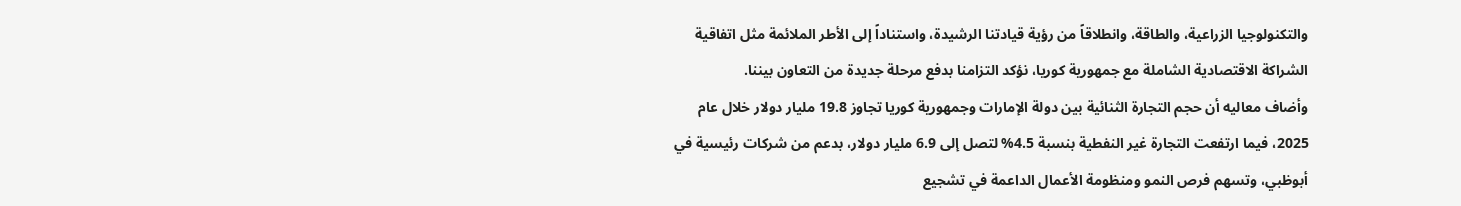والتكنولوجيا الزراعية، والطاقة، وانطلاقاً من رؤية قيادتنا الرشيدة، واستناداً إلى الأطر الملائمة مثل اتفاقية الشراكة الاقتصادية الشاملة مع جمهورية كوريا، نؤكد التزامنا بدفع مرحلة جديدة من التعاون بيننا.
وأضاف معاليه أن حجم التجارة الثنائية بين دولة الإمارات وجمهورية كوريا تجاوز 19.8 مليار دولار خلال عام 2025، فيما ارتفعت التجارة غير النفطية بنسبة 4.5% لتصل إلى 6.9 مليار دولار، بدعم من شركات رئيسية في أبوظبي، وتسهم فرص النمو ومنظومة الأعمال الداعمة في تشجيع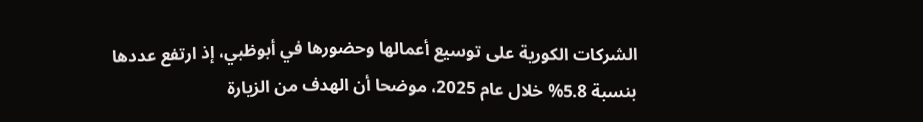الشركات الكورية على توسيع أعمالها وحضورها في أبوظبي، إذ ارتفع عددها بنسبة 5.8% خلال عام 2025، موضحا أن الهدف من الزيارة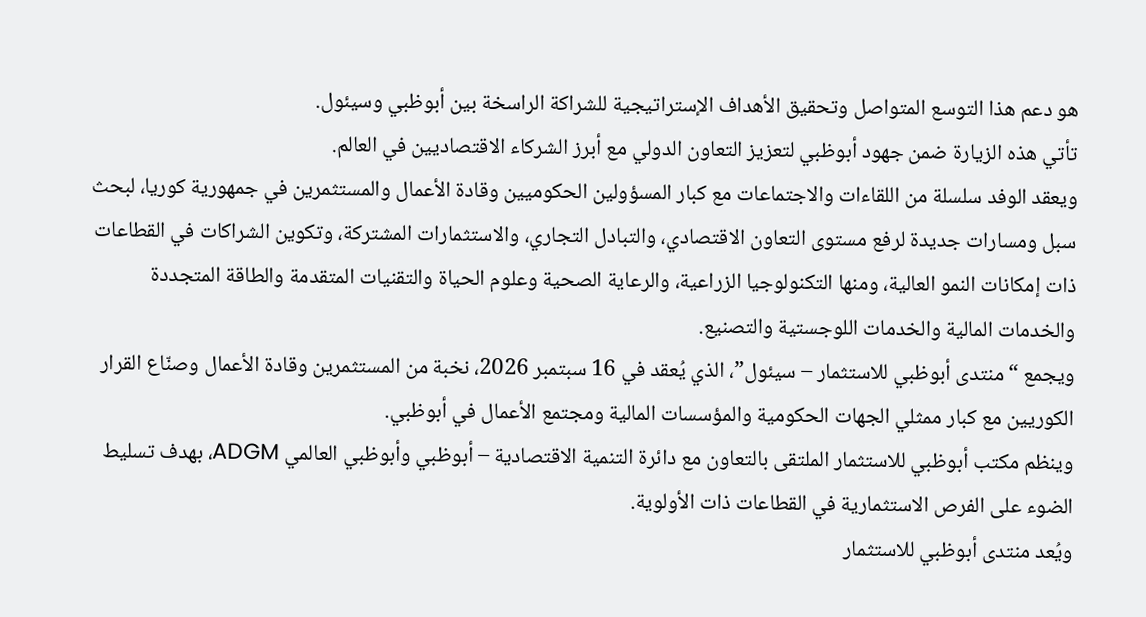هو دعم هذا التوسع المتواصل وتحقيق الأهداف الإستراتيجية للشراكة الراسخة بين أبوظبي وسيئول.
تأتي هذه الزيارة ضمن جهود أبوظبي لتعزيز التعاون الدولي مع أبرز الشركاء الاقتصاديين في العالم.
ويعقد الوفد سلسلة من اللقاءات والاجتماعات مع كبار المسؤولين الحكوميين وقادة الأعمال والمستثمرين في جمهورية كوريا، لبحث سبل ومسارات جديدة لرفع مستوى التعاون الاقتصادي، والتبادل التجاري، والاستثمارات المشتركة، وتكوين الشراكات في القطاعات ذات إمكانات النمو العالية، ومنها التكنولوجيا الزراعية، والرعاية الصحية وعلوم الحياة والتقنيات المتقدمة والطاقة المتجددة والخدمات المالية والخدمات اللوجستية والتصنيع.
ويجمع “منتدى أبوظبي للاستثمار – سيئول”، الذي يُعقد في 16 سبتمبر 2026، نخبة من المستثمرين وقادة الأعمال وصنّاع القرار الكوريين مع كبار ممثلي الجهات الحكومية والمؤسسات المالية ومجتمع الأعمال في أبوظبي.
وينظم مكتب أبوظبي للاستثمار الملتقى بالتعاون مع دائرة التنمية الاقتصادية – أبوظبي وأبوظبي العالمي ADGM، بهدف تسليط الضوء على الفرص الاستثمارية في القطاعات ذات الأولوية.
ويُعد منتدى أبوظبي للاستثمار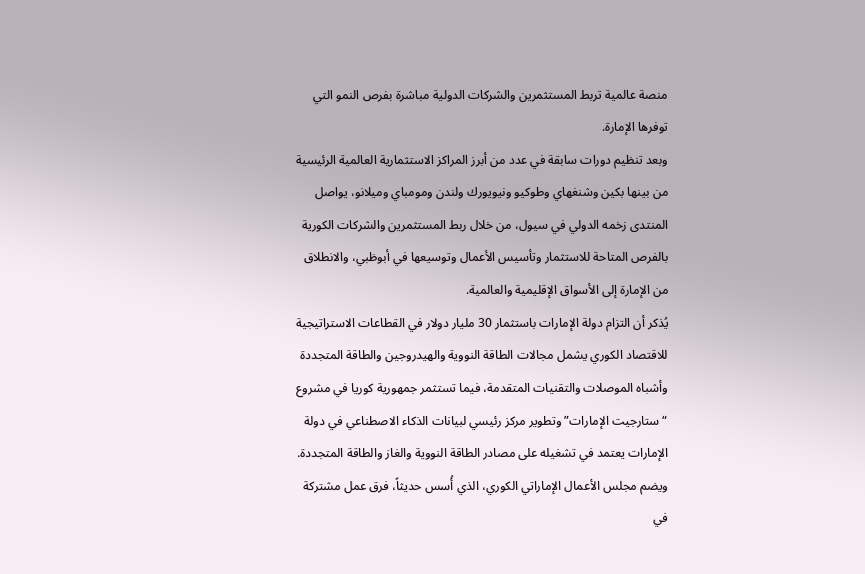منصة عالمية تربط المستثمرين والشركات الدولية مباشرة بفرص النمو التي توفرها الإمارة.
وبعد تنظيم دورات سابقة في عدد من أبرز المراكز الاستثمارية العالمية الرئيسية من بينها بكين وشنغهاي وطوكيو ونيويورك ولندن ومومباي وميلانو، يواصل المنتدى زخمه الدولي في سيول، من خلال ربط المستثمرين والشركات الكورية بالفرص المتاحة للاستثمار وتأسيس الأعمال وتوسيعها في أبوظبي، والانطلاق من الإمارة إلى الأسواق الإقليمية والعالمية.
يُذكر أن التزام دولة الإمارات باستثمار 30 مليار دولار في القطاعات الاستراتيجية للاقتصاد الكوري يشمل مجالات الطاقة النووية والهيدروجين والطاقة المتجددة وأشباه الموصلات والتقنيات المتقدمة، فيما تستثمر جمهورية كوريا في مشروع “ستارجيت الإمارات” وتطوير مركز رئيسي لبيانات الذكاء الاصطناعي في دولة الإمارات يعتمد في تشغيله على مصادر الطاقة النووية والغاز والطاقة المتجددة.
ويضم مجلس الأعمال الإماراتي الكوري، الذي أُسس حديثاً، فرق عمل مشتركة في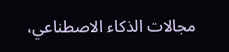مجالات الذكاء الاصطناعي،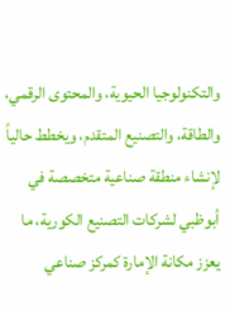والتكنولوجيا الحيوية، والمحتوى الرقمي، والطاقة، والتصنيع المتقدم، ويخطط حالياً لإنشاء منطقة صناعية متخصصة في أبوظبي لشركات التصنيع الكورية، ما يعزز مكانة الإمارة كمركز صناعي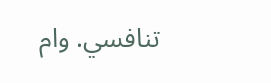تنافسي. وام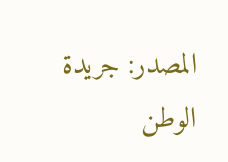المصدر: جريدة الوطن